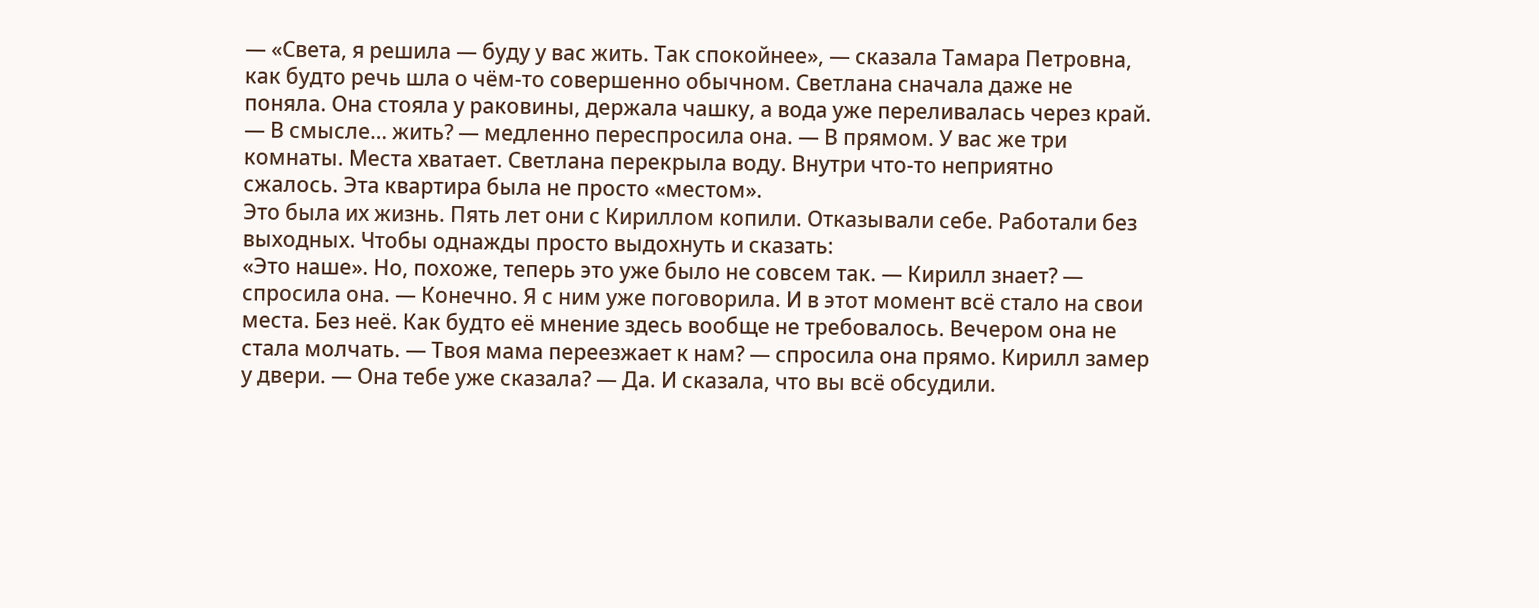— «Света, я решила — буду у вас жить. Так спокойнее», — сказала Тамара Петровна, как будто речь шла о чём-то совершенно обычном. Светлана сначала даже не поняла. Она стояла у раковины, держала чашку, а вода уже переливалась через край. — В смысле… жить? — медленно переспросила она. — В прямом. У вас же три комнаты. Места хватает. Светлана перекрыла воду. Внутри что-то неприятно сжалось. Эта квартира была не просто «местом».
Это была их жизнь. Пять лет они с Кириллом копили. Отказывали себе. Работали без выходных. Чтобы однажды просто выдохнуть и сказать:
«Это наше». Но, похоже, теперь это уже было не совсем так. — Кирилл знает? — спросила она. — Конечно. Я с ним уже поговорила. И в этот момент всё стало на свои места. Без неё. Как будто её мнение здесь вообще не требовалось. Вечером она не стала молчать. — Твоя мама переезжает к нам? — спросила она прямо. Кирилл замер у двери. — Она тебе уже сказала? — Да. И сказала, что вы всё обсудили.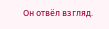Он отвёл взгляд.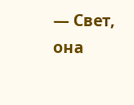— Свет, она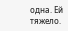одна. Ей тяжело.